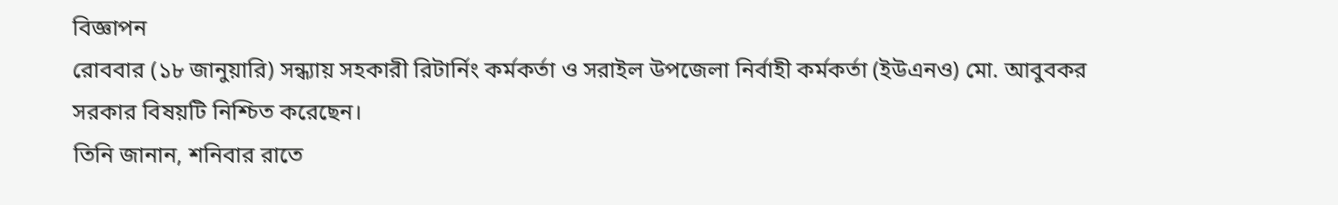বিজ্ঞাপন
রোববার (১৮ জানুয়ারি) সন্ধ্যায় সহকারী রিটার্নিং কর্মকর্তা ও সরাইল উপজেলা নির্বাহী কর্মকর্তা (ইউএনও) মো. আবুবকর সরকার বিষয়টি নিশ্চিত করেছেন।
তিনি জানান, শনিবার রাতে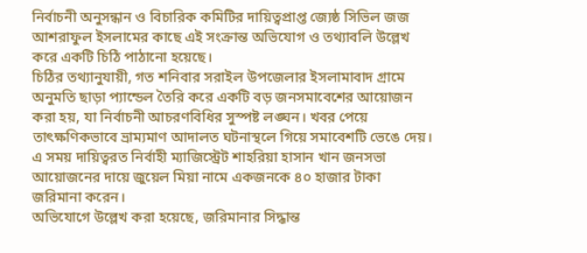নির্বাচনী অনুসন্ধান ও বিচারিক কমিটির দায়িত্বপ্রাপ্ত জ্যেষ্ঠ সিভিল জজ আশরাফুল ইসলামের কাছে এই সংক্রান্ত অভিযোগ ও তথ্যাবলি উল্লেখ করে একটি চিঠি পাঠানো হয়েছে।
চিঠির তথ্যানুযায়ী, গত শনিবার সরাইল উপজেলার ইসলামাবাদ গ্রামে অনুমতি ছাড়া প্যান্ডেল তৈরি করে একটি বড় জনসমাবেশের আয়োজন করা হয়, যা নির্বাচনী আচরণবিধির সুস্পষ্ট লঙ্ঘন। খবর পেয়ে তাৎক্ষণিকভাবে ভ্রাম্যমাণ আদালত ঘটনাস্থলে গিয়ে সমাবেশটি ভেঙে দেয়। এ সময় দায়িত্বরত নির্বাহী ম্যাজিস্ট্রেট শাহরিয়া হাসান খান জনসভা আয়োজনের দায়ে জুয়েল মিয়া নামে একজনকে ৪০ হাজার টাকা জরিমানা করেন।
অভিযোগে উল্লেখ করা হয়েছে, জরিমানার সিদ্ধান্ত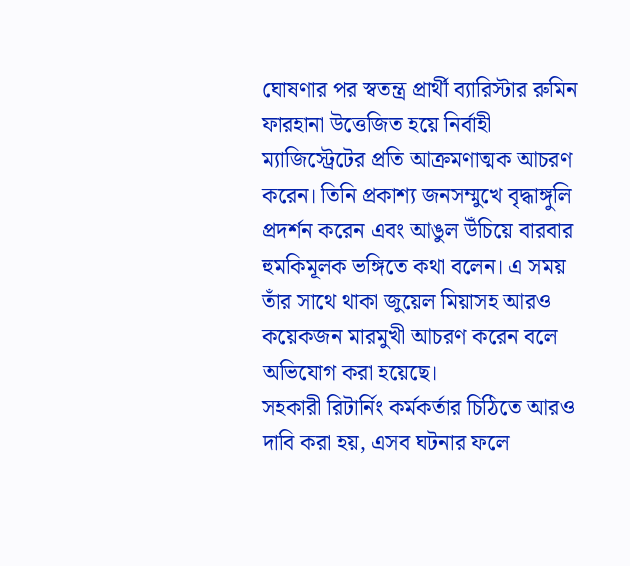ঘোষণার পর স্বতন্ত্র প্রার্থী ব্যারিস্টার রুমিন ফারহানা উত্তেজিত হয়ে নির্বাহী ম্যাজিস্ট্রেটের প্রতি আক্রমণাত্মক আচরণ করেন। তিনি প্রকাশ্য জনসম্মুখে বৃদ্ধাঙ্গুলি প্রদর্শন করেন এবং আঙুল উঁচিয়ে বারবার হুমকিমূলক ভঙ্গিতে কথা বলেন। এ সময় তাঁর সাথে থাকা জুয়েল মিয়াসহ আরও কয়েকজন মারমুখী আচরণ করেন বলে অভিযোগ করা হয়েছে।
সহকারী রিটার্নিং কর্মকর্তার চিঠিতে আরও দাবি করা হয়, এসব ঘটনার ফলে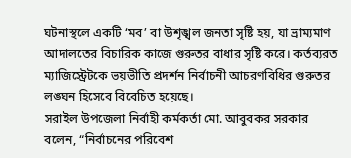ঘটনাস্থলে একটি ‘মব’ বা উশৃঙ্খল জনতা সৃষ্টি হয়, যা ভ্রাম্যমাণ আদালতের বিচারিক কাজে গুরুতর বাধার সৃষ্টি করে। কর্তব্যরত ম্যাজিস্ট্রেটকে ভয়ভীতি প্রদর্শন নির্বাচনী আচরণবিধির গুরুতর লঙ্ঘন হিসেবে বিবেচিত হয়েছে।
সরাইল উপজেলা নির্বাহী কর্মকর্তা মো. আবুবকর সরকার বলেন, “নির্বাচনের পরিবেশ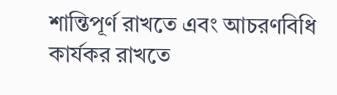শান্তিপূর্ণ রাখতে এবং আচরণবিধি কার্যকর রাখতে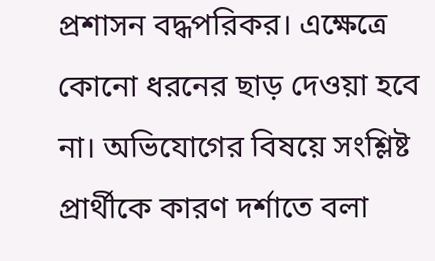প্রশাসন বদ্ধপরিকর। এক্ষেত্রে কোনো ধরনের ছাড় দেওয়া হবে না। অভিযোগের বিষয়ে সংশ্লিষ্ট প্রার্থীকে কারণ দর্শাতে বলা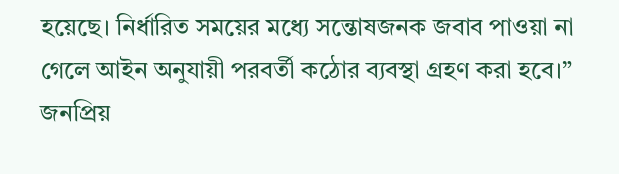হয়েছে। নির্ধারিত সময়ের মধ্যে সন্তোষজনক জবাব পাওয়া না গেলে আইন অনুযায়ী পরবর্তী কঠোর ব্যবস্থা গ্রহণ করা হবে।”
জনপ্রিয়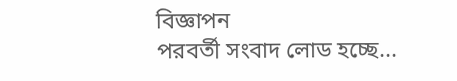বিজ্ঞাপন
পরবর্তী সংবাদ লোড হচ্ছে...